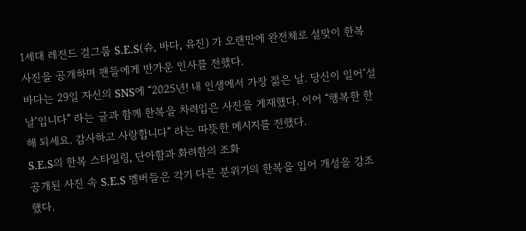1세대 레전드 걸그룹 S.E.S(슈, 바다, 유진) 가 오랜만에 완전체로 설맞이 한복 사진을 공개하며 팬들에게 반가운 인사를 전했다.
바다는 29일 자신의 SNS에 “2025년! 내 인생에서 가장 젊은 날. 당신이 일어‘설날’입니다” 라는 글과 함께 한복을 차려입은 사진을 게재했다. 이어 “행복한 한 해 되세요. 감사하고 사랑합니다” 라는 따뜻한 메시지를 전했다.
S.E.S의 한복 스타일링, 단아함과 화려함의 조화
공개된 사진 속 S.E.S 멤버들은 각기 다른 분위기의 한복을 입어 개성을 강조 했다.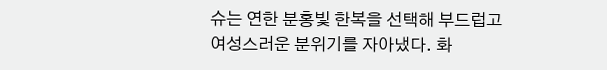슈는 연한 분홍빛 한복을 선택해 부드럽고 여성스러운 분위기를 자아냈다. 화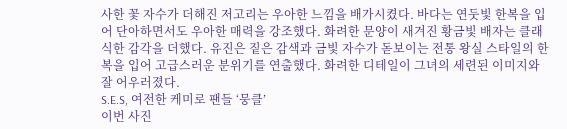사한 꽃 자수가 더해진 저고리는 우아한 느낌을 배가시켰다. 바다는 연둣빛 한복을 입어 단아하면서도 우아한 매력을 강조했다. 화려한 문양이 새겨진 황금빛 배자는 클래식한 감각을 더했다. 유진은 짙은 감색과 금빛 자수가 돋보이는 전통 왕실 스타일의 한복을 입어 고급스러운 분위기를 연출했다. 화려한 디테일이 그녀의 세련된 이미지와 잘 어우러졌다.
S.E.S, 여전한 케미로 팬들 ‘뭉클’
이번 사진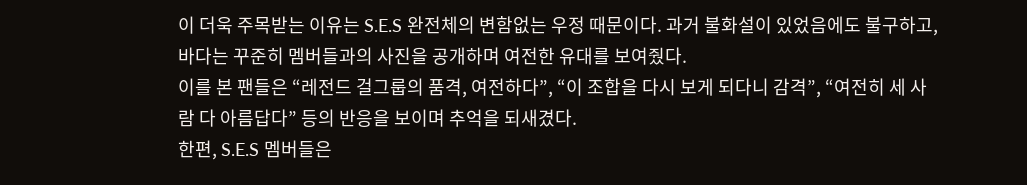이 더욱 주목받는 이유는 S.E.S 완전체의 변함없는 우정 때문이다. 과거 불화설이 있었음에도 불구하고, 바다는 꾸준히 멤버들과의 사진을 공개하며 여전한 유대를 보여줬다.
이를 본 팬들은 “레전드 걸그룹의 품격, 여전하다”, “이 조합을 다시 보게 되다니 감격”, “여전히 세 사람 다 아름답다” 등의 반응을 보이며 추억을 되새겼다.
한편, S.E.S 멤버들은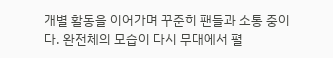개별 활동을 이어가며 꾸준히 팬들과 소통 중이다. 완전체의 모습이 다시 무대에서 펼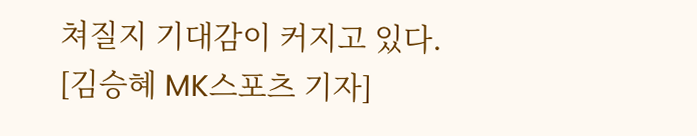쳐질지 기대감이 커지고 있다.
[김승혜 MK스포츠 기자]